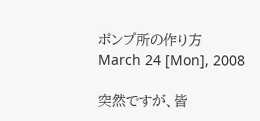ポンプ所の作り方
March 24 [Mon], 2008

突然ですが、皆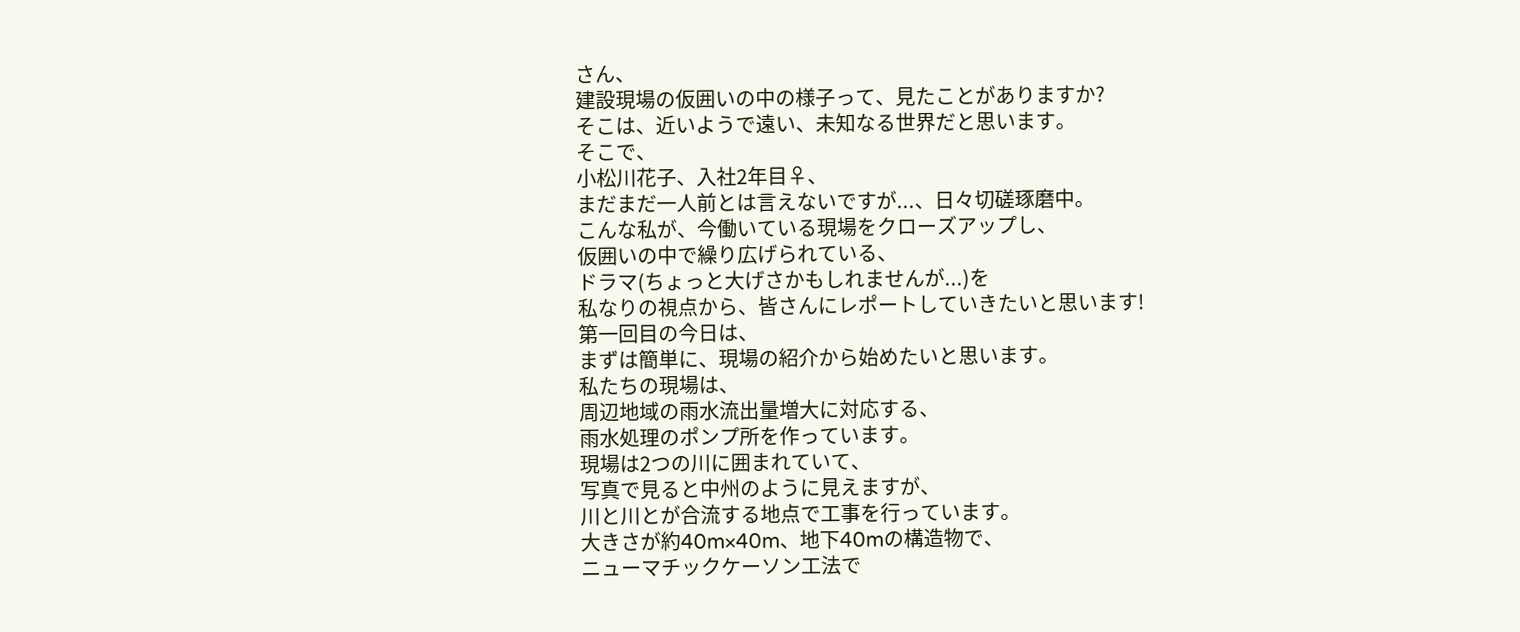さん、
建設現場の仮囲いの中の様子って、見たことがありますか?
そこは、近いようで遠い、未知なる世界だと思います。
そこで、
小松川花子、入社2年目♀、
まだまだ一人前とは言えないですが...、日々切磋琢磨中。
こんな私が、今働いている現場をクローズアップし、
仮囲いの中で繰り広げられている、
ドラマ(ちょっと大げさかもしれませんが...)を
私なりの視点から、皆さんにレポートしていきたいと思います!
第一回目の今日は、
まずは簡単に、現場の紹介から始めたいと思います。
私たちの現場は、
周辺地域の雨水流出量増大に対応する、
雨水処理のポンプ所を作っています。
現場は2つの川に囲まれていて、
写真で見ると中州のように見えますが、
川と川とが合流する地点で工事を行っています。
大きさが約40m×40m、地下40mの構造物で、
ニューマチックケーソン工法で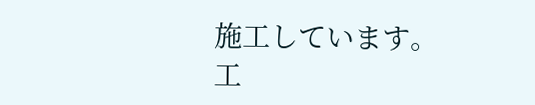施工しています。
工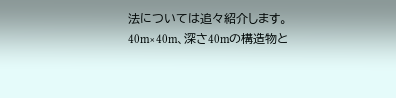法については追々紹介します。
40m×40m、深さ40mの構造物と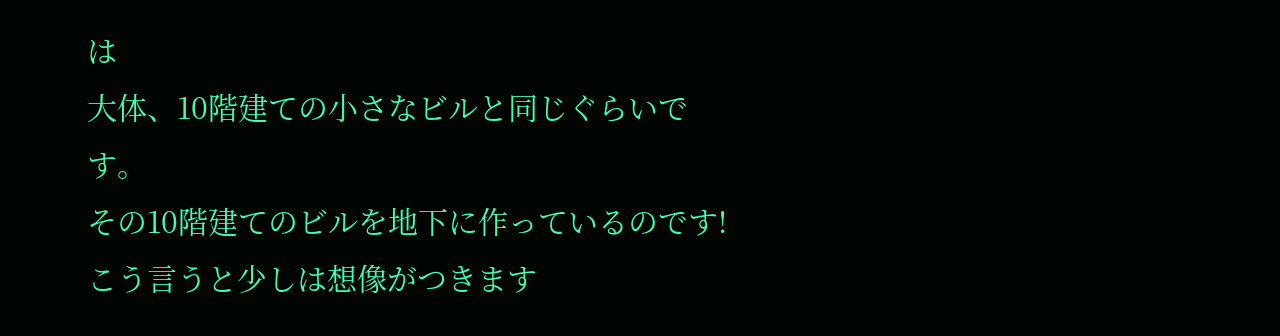は
大体、10階建ての小さなビルと同じぐらいです。
その10階建てのビルを地下に作っているのです!
こう言うと少しは想像がつきます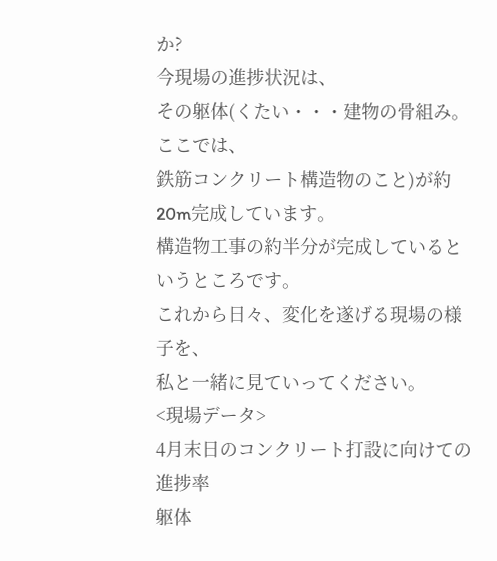か?
今現場の進捗状況は、
その躯体(くたい・・・建物の骨組み。ここでは、
鉄筋コンクリート構造物のこと)が約20m完成しています。
構造物工事の約半分が完成しているというところです。
これから日々、変化を遂げる現場の様子を、
私と一緒に見ていってください。
<現場データ>
4月末日のコンクリート打設に向けての進捗率
躯体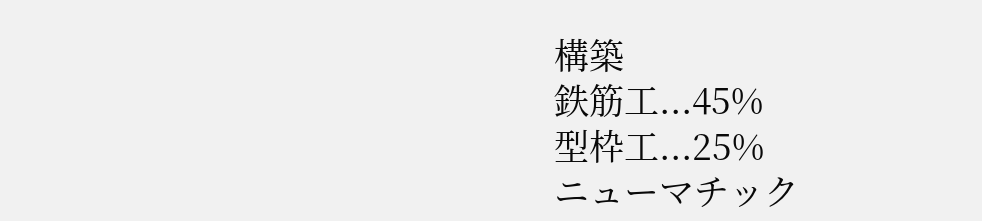構築
鉄筋工...45%
型枠工...25%
ニューマチック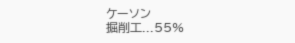ケーソン
掘削工...55%